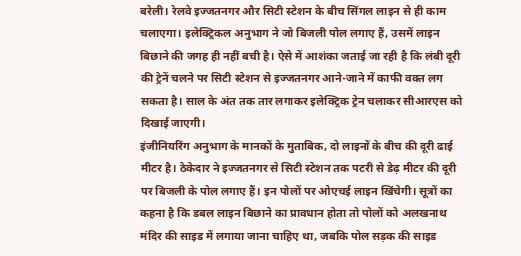बरेली। रेलवे इज्जतनगर और सिटी स्टेशन के बीच सिंगल लाइन से ही काम चलाएगा। इलेक्ट्रिकल अनुभाग ने जो बिजली पोल लगाए हैं, उसमें लाइन बिछाने की जगह ही नहीं बची है। ऐसे में आशंका जताई जा रही है कि लंबी दूरी की ट्रेनें चलने पर सिटी स्टेशन से इज्जतनगर आने-जाने में काफी वक्त लग सकता है। साल के अंत तक तार लगाकर इलेक्ट्रिक ट्रेन चलाकर सीआरएस को दिखाई जाएगी।
इंजीनियरिंग अनुभाग के मानकों के मुताबिक, दो लाइनों के बीच की दूरी ढाई मीटर है। ठेकेदार ने इज्जतनगर से सिटी स्टेशन तक पटरी से डेढ़ मीटर की दूरी पर बिजली के पोल लगाए हैं। इन पोलों पर ओएचई लाइन खिंचेगी। सूत्रों का कहना है कि डबल लाइन बिछाने का प्रावधान होता तो पोलों को अलखनाथ मंदिर की साइड में लगाया जाना चाहिए था, जबकि पोल सड़क की साइड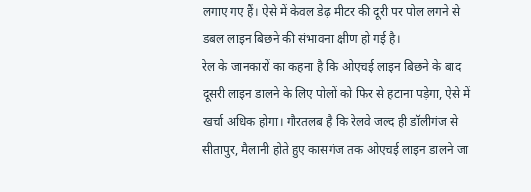लगाए गए हैं। ऐसे में केवल डेढ़ मीटर की दूरी पर पोल लगने से डबल लाइन बिछने की संभावना क्षीण हो गई है।
रेल के जानकारों का कहना है कि ओएचई लाइन बिछने के बाद दूसरी लाइन डालने के लिए पोलों को फिर से हटाना पड़ेगा, ऐसे में खर्चा अधिक होगा। गौरतलब है कि रेलवे जल्द ही डॉलीगंज से सीतापुर, मैलानी होते हुए कासगंज तक ओएचई लाइन डालने जा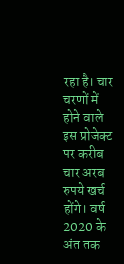रहा है। चार चरणों में होने वाले इस प्रोजेक्ट पर करीब चार अरब रुपये खर्च होंगे। वर्ष 2020 के अंत तक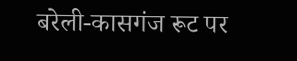बरेली-कासगंज रूट पर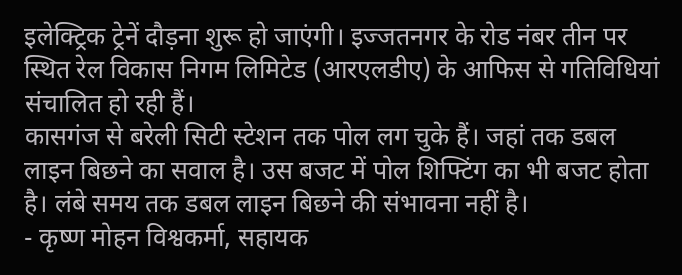इलेक्ट्रिक ट्रेनें दौड़ना शुरू हो जाएंगी। इज्जतनगर के रोड नंबर तीन पर स्थित रेल विकास निगम लिमिटेड (आरएलडीए) के आफिस से गतिविधियां संचालित हो रही हैं।
कासगंज से बरेली सिटी स्टेशन तक पोल लग चुके हैं। जहां तक डबल लाइन बिछने का सवाल है। उस बजट में पोल शिफ्टिंग का भी बजट होता है। लंबे समय तक डबल लाइन बिछने की संभावना नहीं है।
- कृष्ण मोहन विश्वकर्मा, सहायक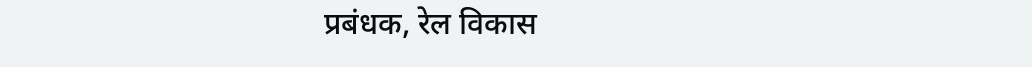प्रबंधक, रेल विकास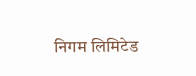निगम लिमिटेड